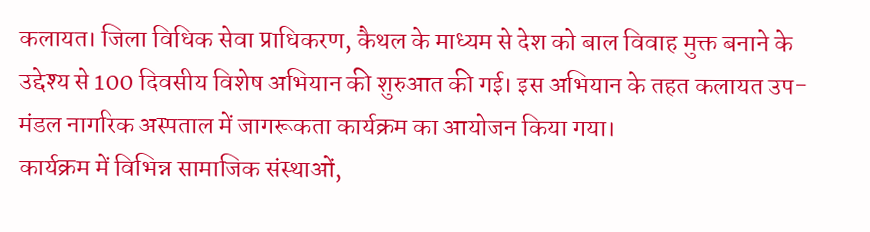कलायत। जिला विधिक सेवा प्राधिकरण, कैथल के माध्यम से देश को बाल विवाह मुक्त बनाने के उद्देश्य से 100 दिवसीय विशेष अभियान की शुरुआत की गई। इस अभियान के तहत कलायत उप-मंडल नागरिक अस्पताल में जागरूकता कार्यक्रम का आयोजन किया गया।
कार्यक्रम में विभिन्न सामाजिक संस्थाओं,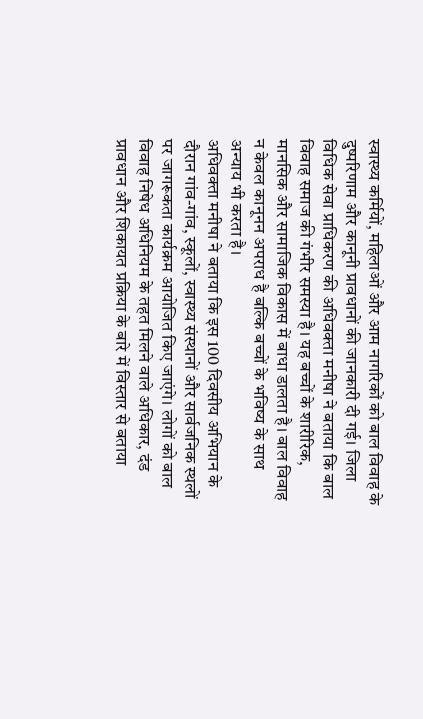स्वास्थ्य कर्मियों, महिलाओं और आम नागरिकों को बाल विवाह के दुष्परिणाम और कानूनी प्रावधानों की जानकारी दी गई। जिला विधिक सेवा प्राधिकरण की अधिवक्ता मनीषा ने बताया कि बाल विवाह समाज की गंभीर समस्या है। यह बच्चों के शारीरिक, मानसिक और सामाजिक विकास में बाधा डालता है। बाल विवाह न केवल कानूनन अपराध है बल्कि बच्चों के भविष्य के साथ अन्याय भी करता है।
अधिवक्ता मनीषा ने बताया कि इस 100 दिवसीय अभियान के दौरान गांव-गांव, स्कूलों, स्वास्थ्य संस्थानों और सार्वजनिक स्थलों पर जागरूकता कार्यक्रम आयोजित किए जाएंगे। लोगों को बाल विवाह निषेध अधिनियम के तहत मिलने वाले अधिकार, दंड प्रावधान और शिकायत प्रक्रिया के बारे में विस्तार से बताया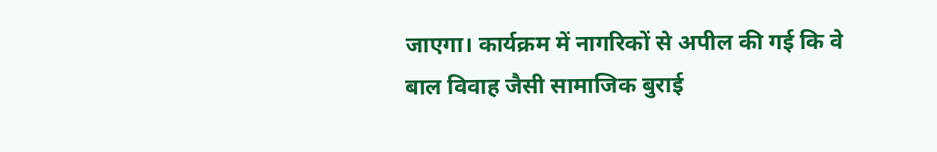जाएगा। कार्यक्रम में नागरिकों से अपील की गई कि वे बाल विवाह जैसी सामाजिक बुराई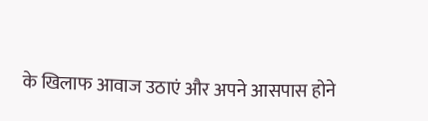के खिलाफ आवाज उठाएं और अपने आसपास होने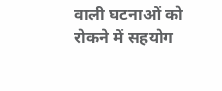वाली घटनाओं को रोकने में सहयोग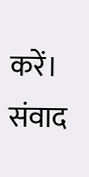करें। संवाद